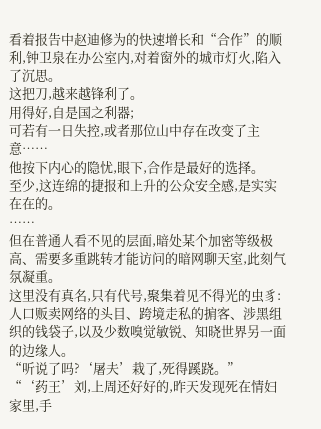看着报告中赵迪修为的快速增长和“合作”的顺利,钟卫泉在办公室内,对着窗外的城市灯火,陷入了沉思。
这把刀,越来越锋利了。
用得好,自是国之利器;
可若有一日失控,或者那位山中存在改变了主意……
他按下内心的隐忧,眼下,合作是最好的选择。
至少,这连绵的捷报和上升的公众安全感,是实实在在的。
……
但在普通人看不见的层面,暗处某个加密等级极高、需要多重跳转才能访问的暗网聊天室,此刻气氛凝重。
这里没有真名,只有代号,聚集着见不得光的虫豸:人口贩卖网络的头目、跨境走私的掮客、涉黑组织的钱袋子,以及少数嗅觉敏锐、知晓世界另一面的边缘人。
“听说了吗?‘屠夫’栽了,死得蹊跷。”
“‘药王’刘,上周还好好的,昨天发现死在情妇家里,手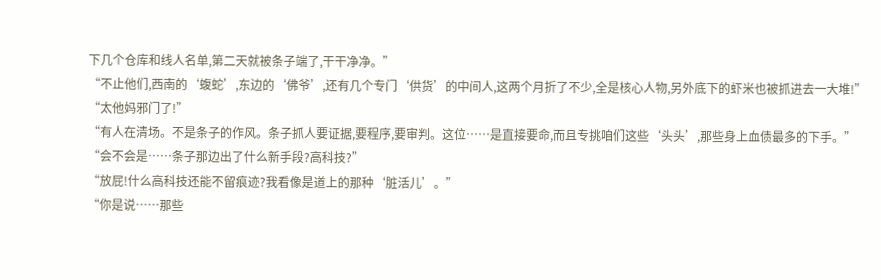下几个仓库和线人名单,第二天就被条子端了,干干净净。”
“不止他们,西南的‘蝮蛇’,东边的‘佛爷’,还有几个专门‘供货’的中间人,这两个月折了不少,全是核心人物,另外底下的虾米也被抓进去一大堆!”
“太他妈邪门了!”
“有人在清场。不是条子的作风。条子抓人要证据,要程序,要审判。这位……是直接要命,而且专挑咱们这些‘头头’,那些身上血债最多的下手。”
“会不会是……条子那边出了什么新手段?高科技?”
“放屁!什么高科技还能不留痕迹?我看像是道上的那种‘脏活儿’。”
“你是说……那些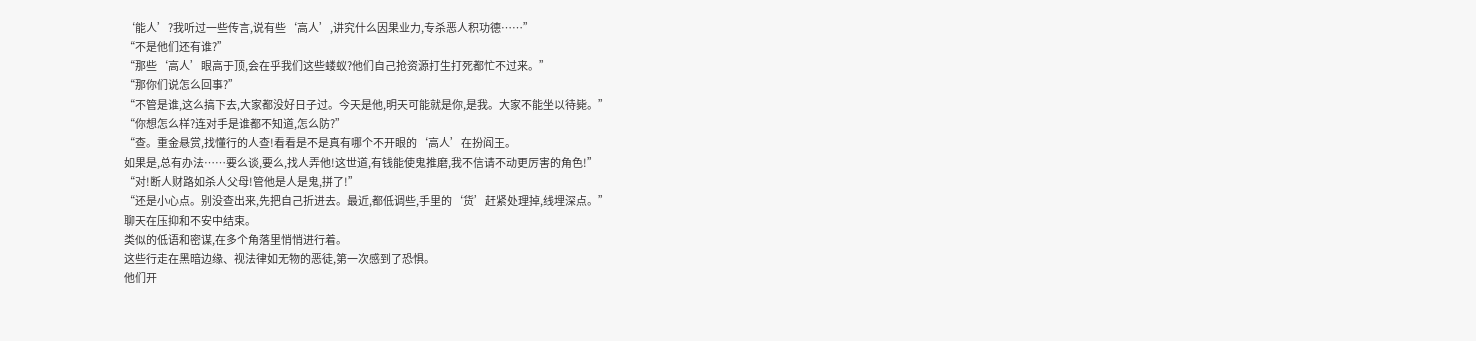‘能人’?我听过一些传言,说有些‘高人’,讲究什么因果业力,专杀恶人积功德……”
“不是他们还有谁?”
“那些‘高人’眼高于顶,会在乎我们这些蝼蚁?他们自己抢资源打生打死都忙不过来。”
“那你们说怎么回事?”
“不管是谁,这么搞下去,大家都没好日子过。今天是他,明天可能就是你,是我。大家不能坐以待毙。”
“你想怎么样?连对手是谁都不知道,怎么防?”
“查。重金悬赏,找懂行的人查!看看是不是真有哪个不开眼的‘高人’在扮阎王。
如果是,总有办法……要么谈,要么,找人弄他!这世道,有钱能使鬼推磨,我不信请不动更厉害的角色!”
“对!断人财路如杀人父母!管他是人是鬼,拼了!”
“还是小心点。别没查出来,先把自己折进去。最近,都低调些,手里的‘货’赶紧处理掉,线埋深点。”
聊天在压抑和不安中结束。
类似的低语和密谋,在多个角落里悄悄进行着。
这些行走在黑暗边缘、视法律如无物的恶徒,第一次感到了恐惧。
他们开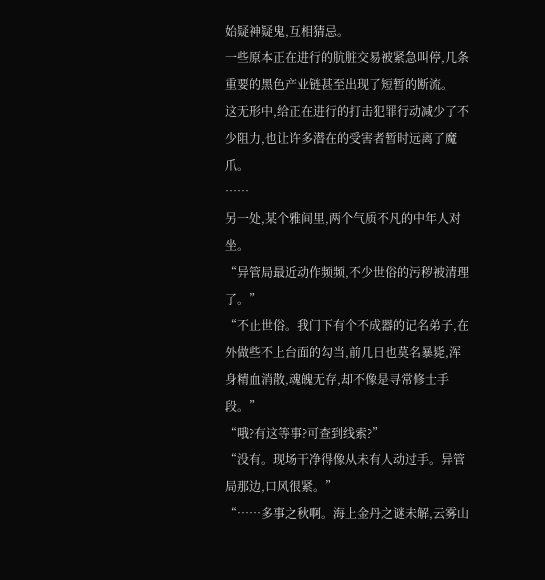始疑神疑鬼,互相猜忌。
一些原本正在进行的肮脏交易被紧急叫停,几条重要的黑色产业链甚至出现了短暂的断流。
这无形中,给正在进行的打击犯罪行动减少了不少阻力,也让许多潜在的受害者暂时远离了魔爪。
……
另一处,某个雅间里,两个气质不凡的中年人对坐。
“异管局最近动作频频,不少世俗的污秽被清理了。”
“不止世俗。我门下有个不成器的记名弟子,在外做些不上台面的勾当,前几日也莫名暴毙,浑身精血消散,魂魄无存,却不像是寻常修士手段。”
“哦?有这等事?可查到线索?”
“没有。现场干净得像从未有人动过手。异管局那边,口风很紧。”
“……多事之秋啊。海上金丹之谜未解,云雾山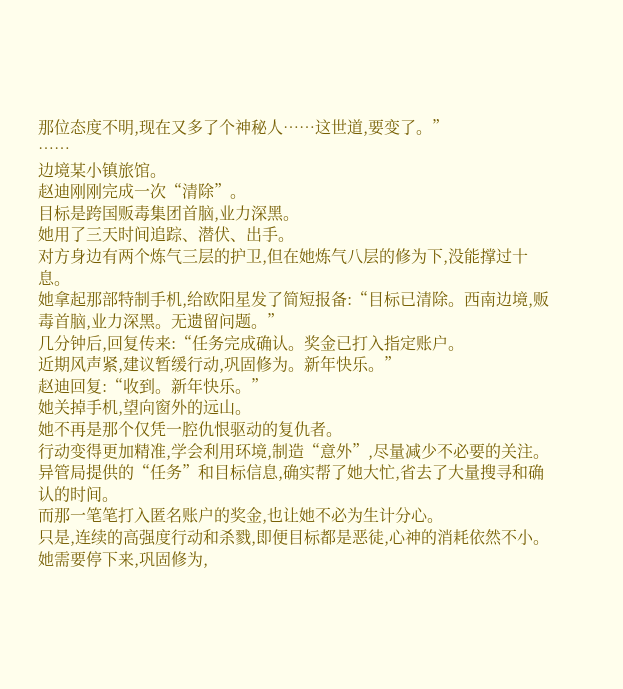那位态度不明,现在又多了个神秘人……这世道,要变了。”
……
边境某小镇旅馆。
赵迪刚刚完成一次“清除”。
目标是跨国贩毒集团首脑,业力深黑。
她用了三天时间追踪、潜伏、出手。
对方身边有两个炼气三层的护卫,但在她炼气八层的修为下,没能撑过十息。
她拿起那部特制手机,给欧阳星发了简短报备:“目标已清除。西南边境,贩毒首脑,业力深黑。无遗留问题。”
几分钟后,回复传来:“任务完成确认。奖金已打入指定账户。
近期风声紧,建议暂缓行动,巩固修为。新年快乐。”
赵迪回复:“收到。新年快乐。”
她关掉手机,望向窗外的远山。
她不再是那个仅凭一腔仇恨驱动的复仇者。
行动变得更加精准,学会利用环境,制造“意外”,尽量减少不必要的关注。
异管局提供的“任务”和目标信息,确实帮了她大忙,省去了大量搜寻和确认的时间。
而那一笔笔打入匿名账户的奖金,也让她不必为生计分心。
只是,连续的高强度行动和杀戮,即便目标都是恶徒,心神的消耗依然不小。
她需要停下来,巩固修为,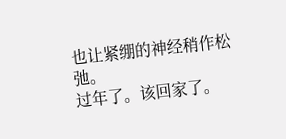也让紧绷的神经稍作松弛。
过年了。该回家了。